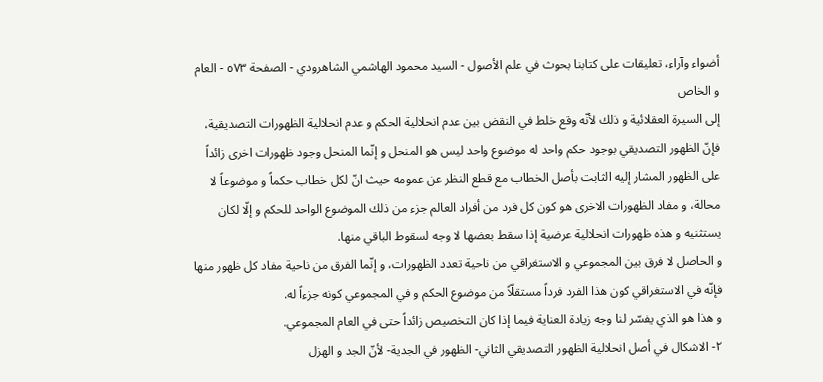أضواء وآراء، تعليقات على كتابنا بحوث في علم الأصول - السيد محمود الهاشمي الشاهرودي - الصفحة ٥٧٣ - العام و الخاص
إلى السيرة العقلائية و ذلك لأنّه وقع خلط في النقض بين عدم انحلالية الحكم و عدم انحلالية الظهورات التصديقية، فإنّ الظهور التصديقي بوجود حكم واحد له موضوع واحد ليس هو المنحل و إنّما المنحل وجود ظهورات اخرى زائداً على الظهور المشار إليه الثابت بأصل الخطاب مع قطع النظر عن عمومه حيث انّ لكل خطاب حكماً و موضوعاً لا محالة، و مفاد الظهورات الاخرى هو كون كل فرد من أفراد العالم جزء من ذلك الموضوع الواحد للحكم و إلّا لكان يستثنيه و هذه ظهورات انحلالية عرضية إذا سقط بعضها لا وجه لسقوط الباقي منها.
و الحاصل لا فرق بين المجموعي و الاستغراقي من ناحية تعدد الظهورات، و إنّما الفرق من ناحية مفاد كل ظهور منها فإنّه في الاستغراقي كون هذا الفرد فرداً مستقلّاً من موضوع الحكم و في المجموعي كونه جزءاً له.
و هذا هو الذي يفسّر لنا وجه زيادة العناية فيما إذا كان التخصيص زائداً حتى في العام المجموعي.
٢- الاشكال في أصل انحلالية الظهور التصديقي الثاني- الظهور في الجدية- لأنّ الجد و الهزل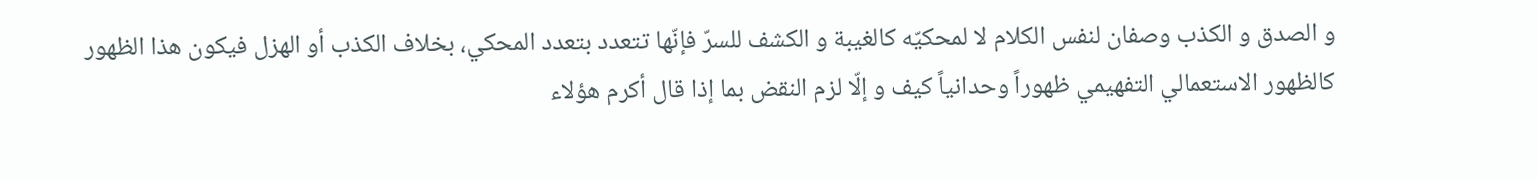و الصدق و الكذب وصفان لنفس الكلام لا لمحكيّه كالغيبة و الكشف للسرّ فإنّها تتعدد بتعدد المحكي، بخلاف الكذب أو الهزل فيكون هذا الظهور كالظهور الاستعمالي التفهيمي ظهوراً وحدانياً كيف و إلّا لزم النقض بما إذا قال أكرم هؤلاء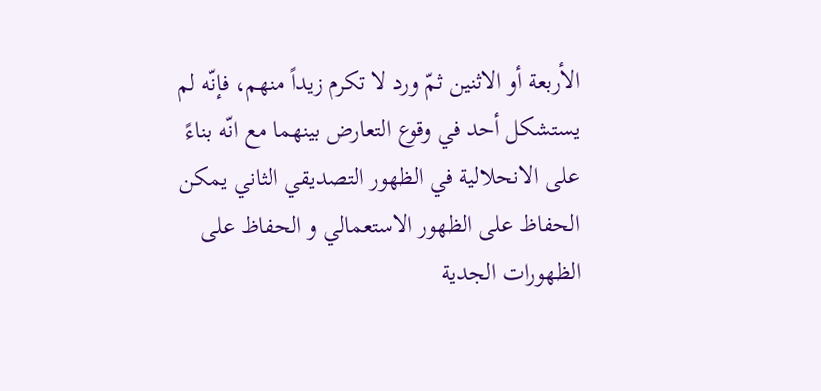الأربعة أو الاثنين ثمّ ورد لا تكرم زيداً منهم، فإنّه لم يستشكل أحد في وقوع التعارض بينهما مع انّه بناءً على الانحلالية في الظهور التصديقي الثاني يمكن الحفاظ على الظهور الاستعمالي و الحفاظ على الظهورات الجدية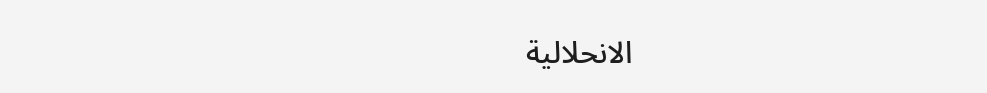الانحلالية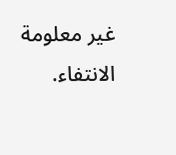غير معلومة الانتفاء.